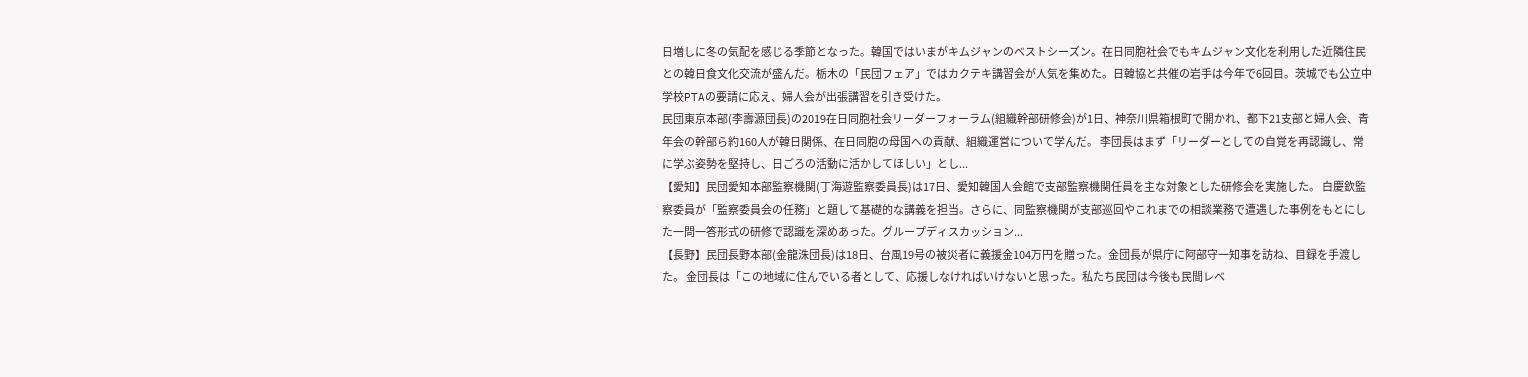日増しに冬の気配を感じる季節となった。韓国ではいまがキムジャンのベストシーズン。在日同胞社会でもキムジャン文化を利用した近隣住民との韓日食文化交流が盛んだ。栃木の「民団フェア」ではカクテキ講習会が人気を集めた。日韓協と共催の岩手は今年で6回目。茨城でも公立中学校PTAの要請に応え、婦人会が出張講習を引き受けた。
民団東京本部(李壽源団長)の2019在日同胞社会リーダーフォーラム(組織幹部研修会)が1日、神奈川県箱根町で開かれ、都下21支部と婦人会、青年会の幹部ら約160人が韓日関係、在日同胞の母国への貢献、組織運営について学んだ。 李団長はまず「リーダーとしての自覚を再認識し、常に学ぶ姿勢を堅持し、日ごろの活動に活かしてほしい」とし...
【愛知】民団愛知本部監察機関(丁海遊監察委員長)は17日、愛知韓国人会館で支部監察機関任員を主な対象とした研修会を実施した。 白慶欽監察委員が「監察委員会の任務」と題して基礎的な講義を担当。さらに、同監察機関が支部巡回やこれまでの相談業務で遭遇した事例をもとにした一問一答形式の研修で認識を深めあった。グループディスカッション...
【長野】民団長野本部(金龍洙団長)は18日、台風19号の被災者に義援金104万円を贈った。金団長が県庁に阿部守一知事を訪ね、目録を手渡した。 金団長は「この地域に住んでいる者として、応援しなければいけないと思った。私たち民団は今後も民間レベ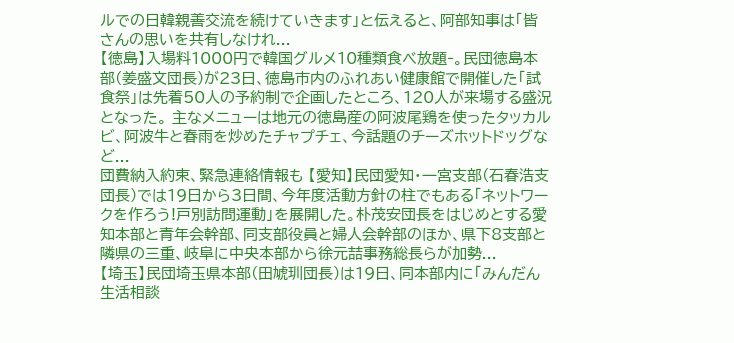ルでの日韓親善交流を続けていきます」と伝えると、阿部知事は「皆さんの思いを共有しなけれ...
【徳島】入場料1000円で韓国グルメ10種類食べ放題‐。民団徳島本部(姜盛文団長)が23日、徳島市内のふれあい健康館で開催した「試食祭」は先着50人の予約制で企画したところ、120人が来場する盛況となった。 主なメニューは地元の徳島産の阿波尾鶏を使ったタッカルビ、阿波牛と春雨を炒めたチャプチェ、今話題のチーズホットドッグなど...
団費納入約束、緊急連絡情報も 【愛知】民団愛知・一宮支部(石春浩支団長)では19日から3日間、今年度活動方針の柱でもある「ネットワークを作ろう!戸別訪問運動」を展開した。朴茂安団長をはじめとする愛知本部と青年会幹部、同支部役員と婦人会幹部のほか、県下8支部と隣県の三重、岐阜に中央本部から徐元喆事務総長らが加勢...
【埼玉】民団埼玉県本部(田虓玔団長)は19日、同本部内に「みんだん生活相談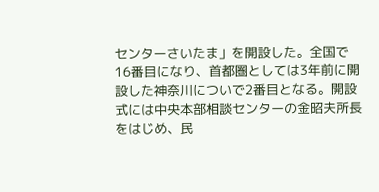センターさいたま」を開設した。全国で16番目になり、首都圏としては3年前に開設した神奈川についで2番目となる。開設式には中央本部相談センターの金昭夫所長をはじめ、民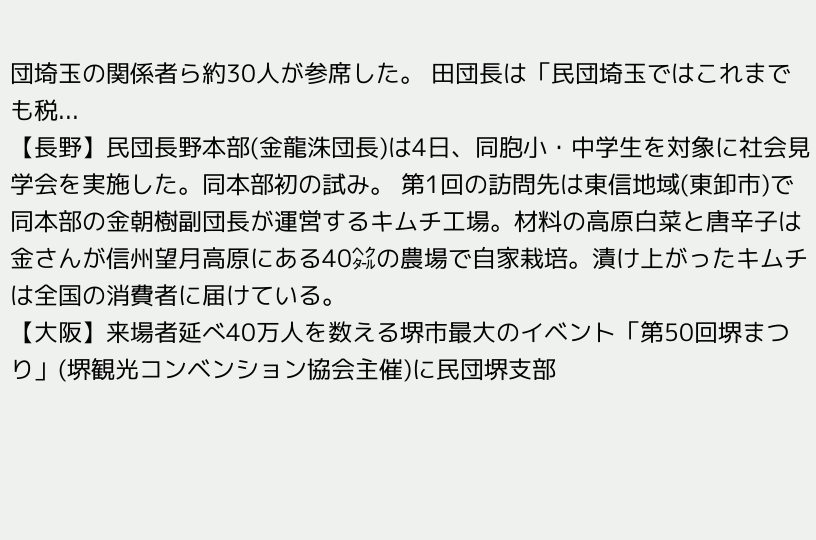団埼玉の関係者ら約30人が参席した。 田団長は「民団埼玉ではこれまでも税...
【長野】民団長野本部(金龍洙団長)は4日、同胞小・中学生を対象に社会見学会を実施した。同本部初の試み。 第1回の訪問先は東信地域(東卸市)で同本部の金朝樹副団長が運営するキムチ工場。材料の高原白菜と唐辛子は金さんが信州望月高原にある40㌶の農場で自家栽培。漬け上がったキムチは全国の消費者に届けている。
【大阪】来場者延べ40万人を数える堺市最大のイベント「第50回堺まつり」(堺観光コンベンション協会主催)に民団堺支部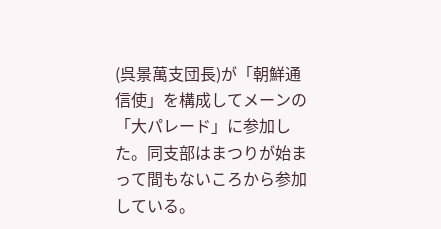(呉景萬支団長)が「朝鮮通信使」を構成してメーンの「大パレード」に参加した。同支部はまつりが始まって間もないころから参加している。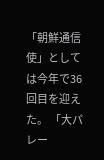「朝鮮通信使」としては今年で36回目を迎えた。 「大パレー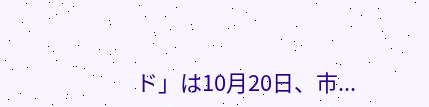ド」は10月20日、市...